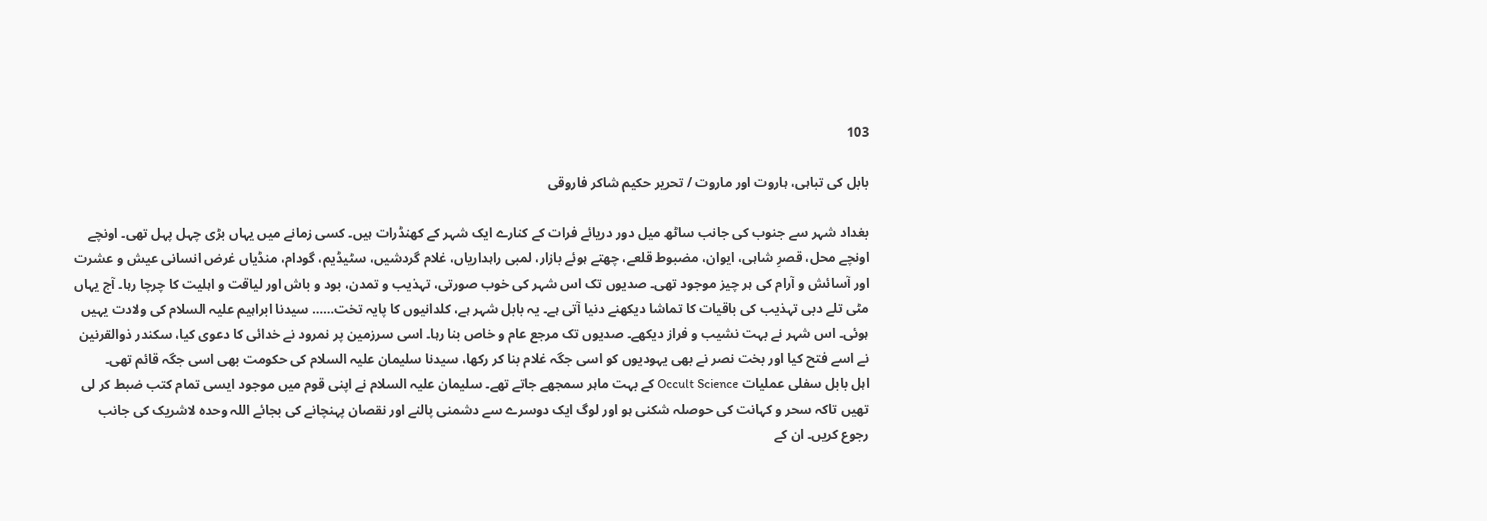103

بابل کی تباہی، ہاروت اور ماروت / تحریر حکیم شاکر فاروقی

بغداد شہر سے جنوب کی جانب ساٹھ میل دور دریائے فرات کے کنارے ایک شہر کے کھنڈرات ہیں۔ کسی زمانے میں یہاں بڑی چہل پہل تھی۔ اونچے اونچے محل، قصرِ شاہی، ایوان، مضبوط قلعے، چھتے ہوئے بازار، لمبی راہداریاں، غلام گردشیں، سٹیڈیم، گودام، منڈیاں غرض انسانی عیش و عشرت اور آسائش و آرام کی ہر چیز موجود تھی۔ صدیوں تک اس شہر کی خوب صورتی، تہذیب و تمدن، بود و باش اور لیاقت و اہلیت کا چرچا رہا۔ آج یہاں مٹی تلے دبی تہذیب کی باقیات کا تماشا دیکھنے دنیا آتی ہے۔ یہ بابل شہر ہے، کلدانیوں کا پایہ تخت…… سیدنا ابراہیم علیہ السلام کی ولادت یہیں ہوئی۔ اس شہر نے بہت نشیب و فراز دیکھے۔ صدیوں تک مرجع عام و خاص بنا رہا۔ اسی سرزمین پر نمرود نے خدائی کا دعوی کیا، سکندر ذوالقرنین نے اسے فتح کیا اور بخت نصر نے بھی یہودیوں کو اسی جگہ غلام بنا کر رکھا، سیدنا سلیمان علیہ السلام کی حکومت بھی اسی جگہ قائم تھی۔
اہل بابل سفلی عملیات Occult Science کے بہت ماہر سمجھے جاتے تھے۔ سلیمان علیہ السلام نے اپنی قوم میں موجود ایسی تمام کتب ضبط کر لی تھیں تاکہ سحر و کہانت کی حوصلہ شکنی ہو اور لوگ ایک دوسرے سے دشمنی پالنے اور نقصان پہنچانے کی بجائے اللہ وحدہ لاشریک کی جانب رجوع کریں۔ ان کے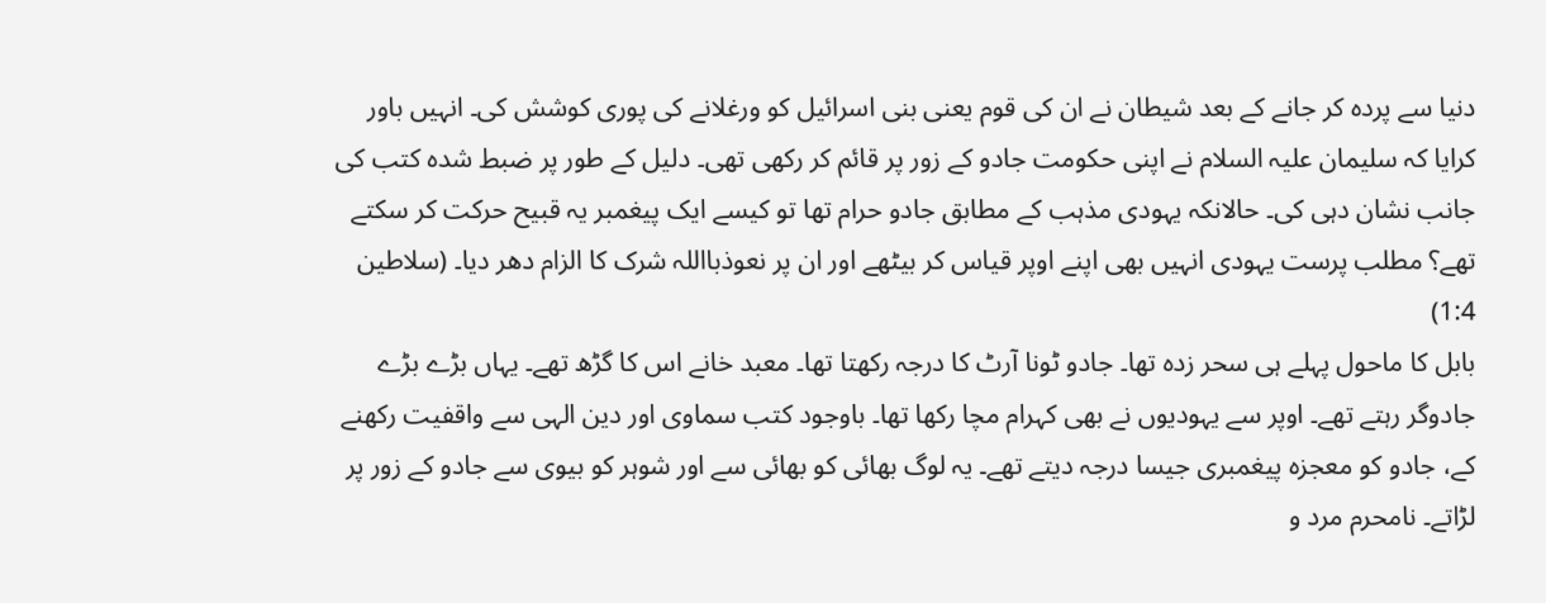دنیا سے پردہ کر جانے کے بعد شیطان نے ان کی قوم یعنی بنی اسرائیل کو ورغلانے کی پوری کوشش کی۔ انہیں باور کرایا کہ سلیمان علیہ السلام نے اپنی حکومت جادو کے زور پر قائم کر رکھی تھی۔ دلیل کے طور پر ضبط شدہ کتب کی جانب نشان دہی کی۔ حالانکہ یہودی مذہب کے مطابق جادو حرام تھا تو کیسے ایک پیغمبر یہ قبیح حرکت کر سکتے تھے؟ مطلب پرست یہودی انہیں بھی اپنے اوپر قیاس کر بیٹھے اور ان پر نعوذبااللہ شرک کا الزام دھر دیا۔ (سلاطین 1:4)
بابل کا ماحول پہلے ہی سحر زدہ تھا۔ جادو ٹونا آرٹ کا درجہ رکھتا تھا۔ معبد خانے اس کا گڑھ تھے۔ یہاں بڑے بڑے جادوگر رہتے تھے۔ اوپر سے یہودیوں نے بھی کہرام مچا رکھا تھا۔ باوجود کتب سماوی اور دین الہی سے واقفیت رکھنے کے، جادو کو معجزہ پیغمبری جیسا درجہ دیتے تھے۔ یہ لوگ بھائی کو بھائی سے اور شوہر کو بیوی سے جادو کے زور پر لڑاتے۔ نامحرم مرد و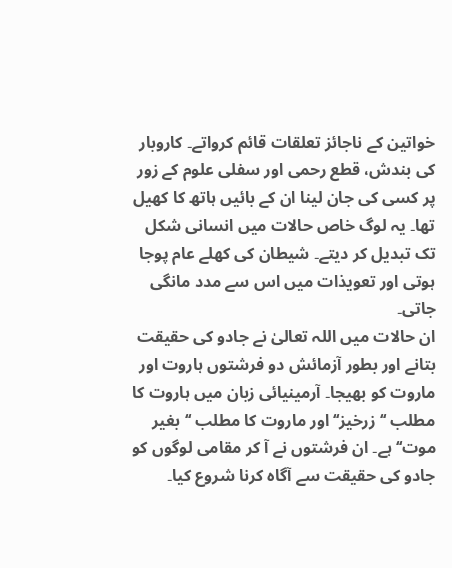خواتین کے ناجائز تعلقات قائم کرواتے۔ کاروبار کی بندش، قطع رحمی اور سفلی علوم کے زور پر کسی کی جان لینا ان کے بائیں ہاتھ کا کھیل تھا۔ یہ لوگ خاص حالات میں انسانی شکل تک تبدیل کر دیتے۔ شیطان کی کھلے عام پوجا ہوتی اور تعویذات میں اس سے مدد مانگی جاتی۔
ان حالات میں اللہ تعالیٰ نے جادو کی حقیقت بتانے اور بطور آزمائش دو فرشتوں ہاروت اور ماروت کو بھیجا۔ آرمینیائی زبان میں ہاروت کا مطلب ‘‘زرخیز‘‘ اور ماروت کا مطلب ‘‘بغیر موت‘‘ ہے۔ ان فرشتوں نے آ کر مقامی لوگوں کو جادو کی حقیقت سے آگاہ کرنا شروع کیا۔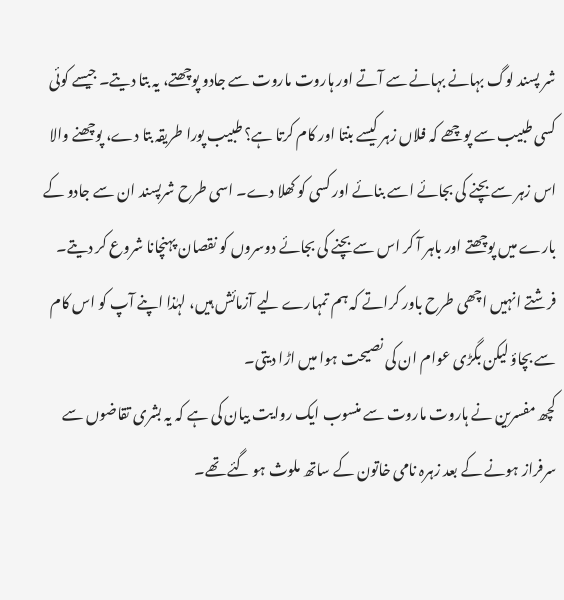شر پسند لوگ بہانے بہانے سے آتے اور ہاروت ماروت سے جادو پوچھتے، یہ بتا دیتے۔ جیسے کوئی کسی طبیب سے پوچھے کہ فلاں زہر کیسے بنتا اور کام کرتا ہے؟ طبیب پورا طریقہ بتا دے، پوچھنے والا اس زہر سے بچنے کی بجائے اسے بنائے اور کسی کو کھلا دے۔ اسی طرح شرپسند ان سے جادو کے بارے میں پوچھتے اور باہر آ کر اس سے بچنے کی بجائے دوسروں کو نقصان پہنچانا شروع کر دیتے۔ فرشتے انہیں اچھی طرح باور کراتے کہ ہم تمہارے لیے آزمائش ہیں، لہٰذا اپنے آپ کو اس کام سے بچاؤ لیکن بگڑی عوام ان کی نصیحت ہوا میں اڑا دیتی۔
کچھ مفسرین نے ہاروت ماروت سے منسوب ایک روایت بیان کی ہے کہ یہ بشری تقاضوں سے سرفراز ہونے کے بعد زہرہ نامی خاتون کے ساتھ ملوث ہو گئے تھے۔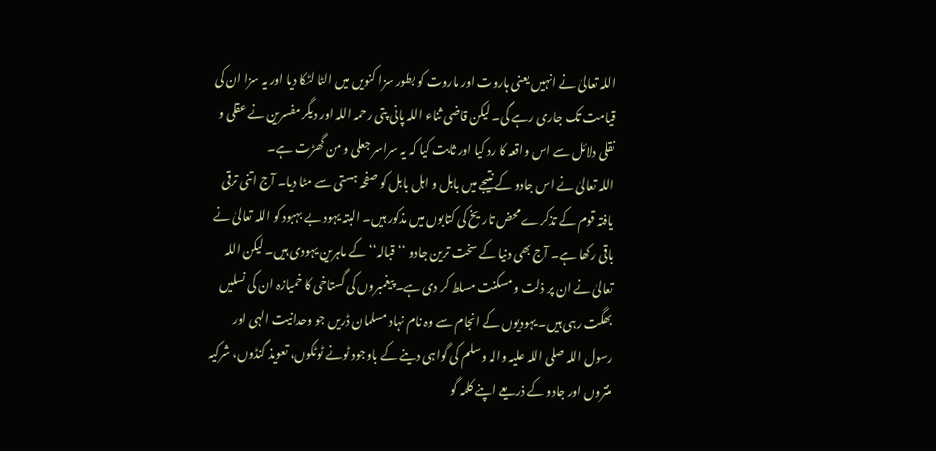اللہ تعالیٰ نے انہیں یعنی ہاروت اور ماروت کو بطور سزا کنویں میں الٹا لٹکا دیا اور یہ سزا ان کی قیامت تک جاری رہے گی۔ لیکن قاضی ثناء اللہ پانی پتی رحمہ اللہ اور دیگر مفسرین نے عقلی و نقلی دلائل سے اس واقعہ کا رد کیا اور ثابت کیا کہ یہ سراسر جعلی و من گھڑت ہے۔
اللہ تعالیٰ نے اس جادو کے نتیجے میں بابل و اہل بابل کو صفحہ ہستی سے مٹا دیا۔ آج اتنی ترقی یافتہ قوم کے تذکرے محض تاریخ کی کتابوں میں مذکور ہیں۔ البتہ یہود بے بہبود کو اللہ تعالیٰ نے باقی رکھا ہے۔ آج بھی دنیا کے سخت ترین جادو ‘‘قبالہ‘‘ کے ماہرین یہودی ہیں۔ لیکن اللہ تعالیٰ نے ان پر ذلت و مسکنت مسلط کر دی ہے۔ پیغمبروں کی گستاخی کا خمیازہ ان کی نسلیں بھگت رہی ہیں۔ یہودیوں کے انجام سے وہ نام نہاد مسلمان ڈریں جو وحدانیت الہی اور رسول اللہ صلی اللہ علیہ والہ وسلم کی گواہی دینے کے باوجود ٹونے ٹوٹکوں، تعویذ گنڈوں، شرکیہ منتروں اور جادو کے ذریعے اپنے کلمہ گو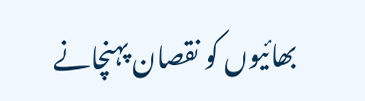بھائیوں کو نقصان پہنچانے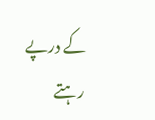کے درپے رہتے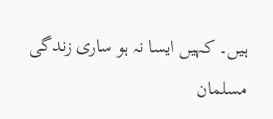ہیں۔ کہیں ایسا نہ ہو ساری زندگی مسلمان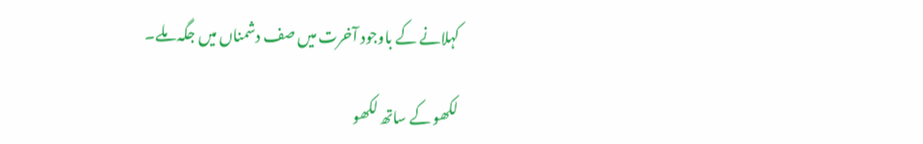کہلانے کے باوجود آخرت میں صف دشمناں میں جگہ ملے۔

لکھو کے ساتھ لکھو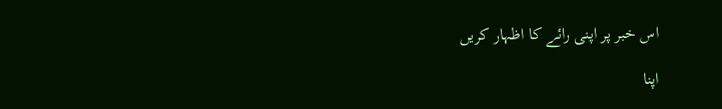اس خبر پر اپنی رائے کا اظہار کریں

اپنا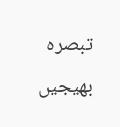تبصرہ بھیجیں